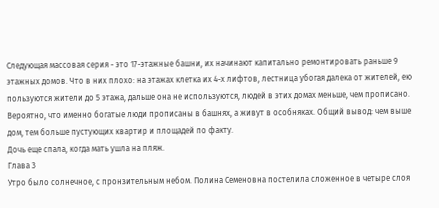Следующая массовая серия - это 17-этажные башни, их начинают капитально ремонтировать раньше 9 этажных домов. Что в них плохо: на этажах клетка их 4-х лифтов, лестница убогая далека от жителей, ею пользуются жители до 5 этажа, дальше она не используются, людей в этих домах меньше, чем прописано. Вероятно, что именно богатые люди прописаны в башнях, а живут в особняках. Общий вывод: чем выше дом, тем больше пустующих квартир и площадей по факту.
Дочь еще спала, когда мать ушла на пляж.
Глава 3
Утро было солнечное, с пронзительным небом. Полина Семеновна постелила сложенное в четыре слоя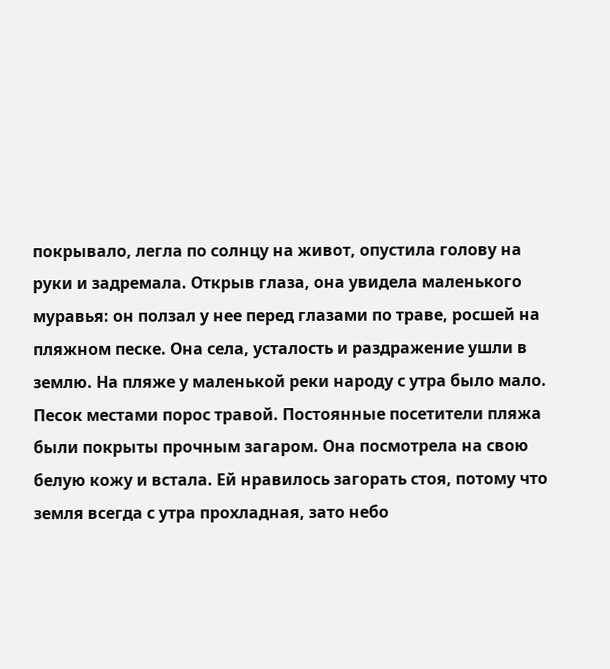покрывало, легла по солнцу на живот, опустила голову на руки и задремала. Открыв глаза, она увидела маленького муравья: он ползал у нее перед глазами по траве, росшей на пляжном песке. Она села, усталость и раздражение ушли в землю. На пляже у маленькой реки народу с утра было мало. Песок местами порос травой. Постоянные посетители пляжа были покрыты прочным загаром. Она посмотрела на свою белую кожу и встала. Ей нравилось загорать стоя, потому что земля всегда с утра прохладная, зато небо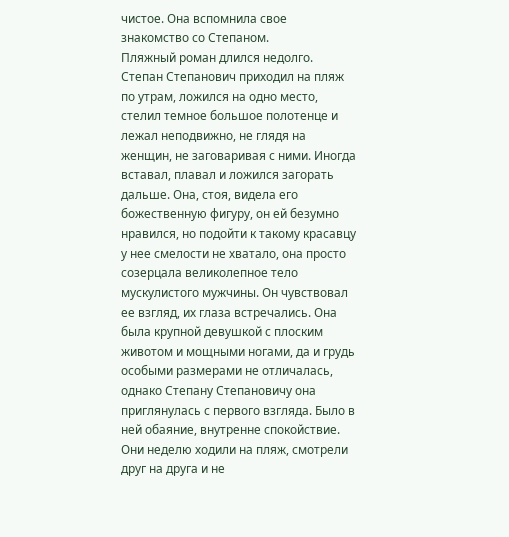чистое. Она вспомнила свое знакомство со Степаном.
Пляжный роман длился недолго. Степан Степанович приходил на пляж по утрам, ложился на одно место, стелил темное большое полотенце и лежал неподвижно, не глядя на женщин, не заговаривая с ними. Иногда вставал, плавал и ложился загорать дальше. Она, стоя, видела его божественную фигуру, он ей безумно нравился, но подойти к такому красавцу у нее смелости не хватало, она просто созерцала великолепное тело мускулистого мужчины. Он чувствовал ее взгляд, их глаза встречались. Она была крупной девушкой с плоским животом и мощными ногами, да и грудь особыми размерами не отличалась, однако Степану Степановичу она приглянулась с первого взгляда. Было в ней обаяние, внутренне спокойствие.
Они неделю ходили на пляж, смотрели друг на друга и не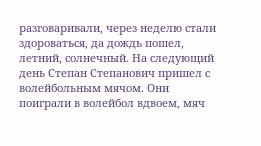разговаривали, через неделю стали здороваться, да дождь пошел, летний, солнечный. На следующий день Степан Степанович пришел с волейбольным мячом. Они поиграли в волейбол вдвоем, мяч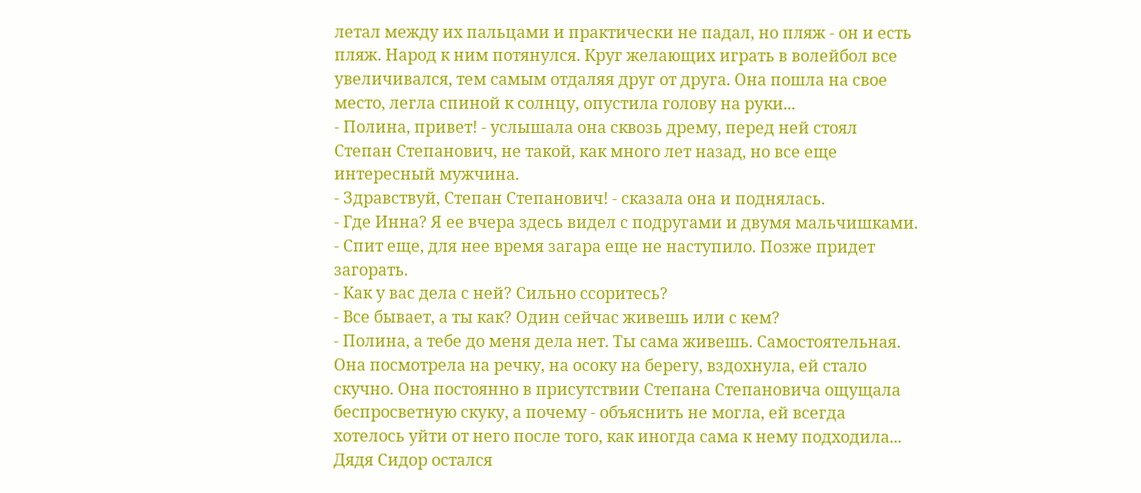летал между их пальцами и практически не падал, но пляж - он и есть пляж. Народ к ним потянулся. Круг желающих играть в волейбол все увеличивался, тем самым отдаляя друг от друга. Она пошла на свое место, легла спиной к солнцу, опустила голову на руки...
- Полина, привет! - услышала она сквозь дрему, перед ней стоял Степан Степанович, не такой, как много лет назад, но все еще интересный мужчина.
- Здравствуй, Степан Степанович! - сказала она и поднялась.
- Где Инна? Я ее вчера здесь видел с подругами и двумя мальчишками.
- Спит еще, для нее время загара еще не наступило. Позже придет загорать.
- Как у вас дела с ней? Сильно ссоритесь?
- Все бывает, а ты как? Один сейчас живешь или с кем?
- Полина, а тебе до меня дела нет. Ты сама живешь. Самостоятельная.
Она посмотрела на речку, на осоку на берегу, вздохнула, ей стало скучно. Она постоянно в присутствии Степана Степановича ощущала беспросветную скуку, а почему - объяснить не могла, ей всегда хотелось уйти от него после того, как иногда сама к нему подходила...
Дядя Сидор остался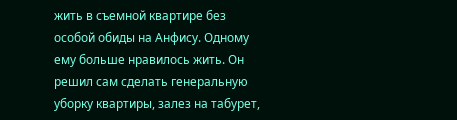жить в съемной квартире без особой обиды на Анфису. Одному ему больше нравилось жить. Он решил сам сделать генеральную уборку квартиры, залез на табурет,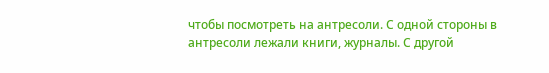чтобы посмотреть на антресоли. С одной стороны в антресоли лежали книги, журналы. С другой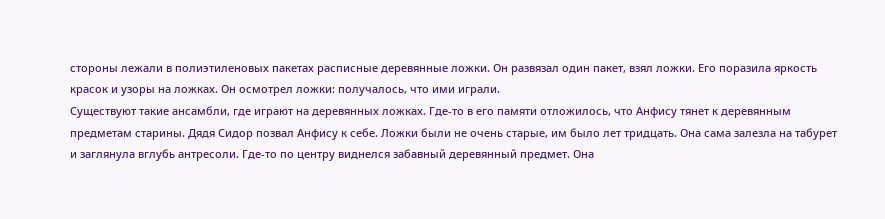стороны лежали в полиэтиленовых пакетах расписные деревянные ложки. Он развязал один пакет, взял ложки. Его поразила яркость красок и узоры на ложках. Он осмотрел ложки: получалось, что ими играли.
Существуют такие ансамбли, где играют на деревянных ложках. Где-то в его памяти отложилось, что Анфису тянет к деревянным предметам старины. Дядя Сидор позвал Анфису к себе. Ложки были не очень старые, им было лет тридцать. Она сама залезла на табурет и заглянула вглубь антресоли. Где-то по центру виднелся забавный деревянный предмет. Она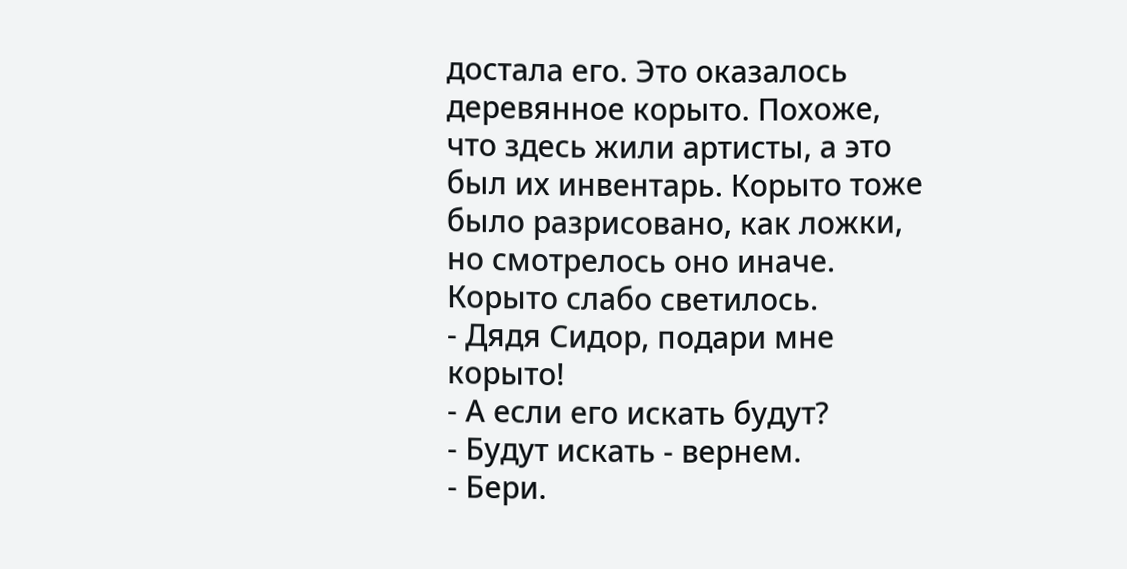достала его. Это оказалось деревянное корыто. Похоже, что здесь жили артисты, а это был их инвентарь. Корыто тоже было разрисовано, как ложки, но смотрелось оно иначе. Корыто слабо светилось.
- Дядя Сидор, подари мне корыто!
- А если его искать будут?
- Будут искать - вернем.
- Бери.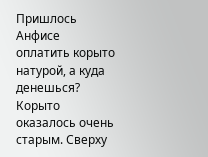Пришлось Анфисе оплатить корыто натурой, а куда денешься?
Корыто оказалось очень старым. Сверху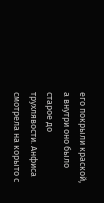его покрыли краской, а внутри оно было старое до трухлявости. Анфиса смотрела на корыто с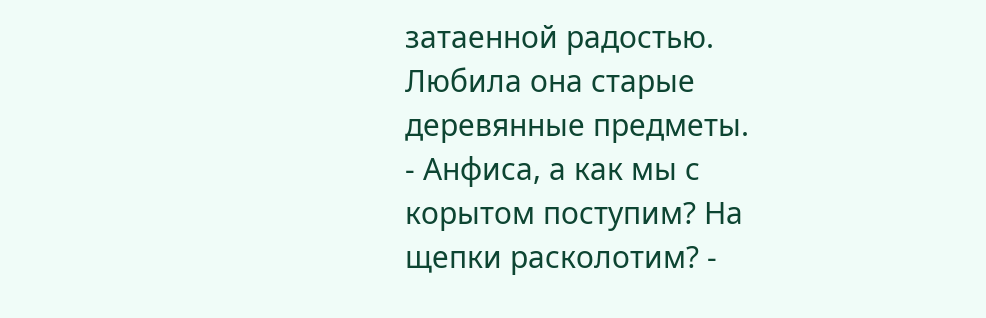затаенной радостью. Любила она старые деревянные предметы.
- Анфиса, а как мы с корытом поступим? На щепки расколотим? -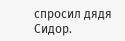спросил дядя Сидор.